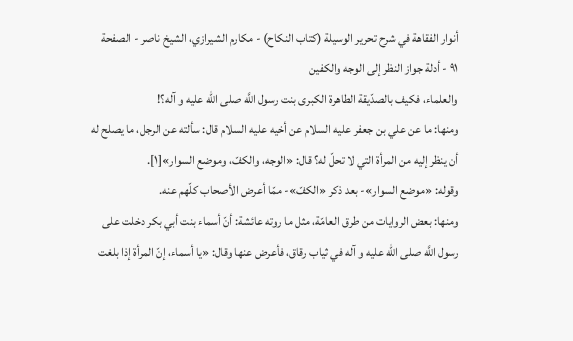أنوار الفقاهة في شرح تحرير الوسيلة (كتاب النكاح) - مكارم الشيرازي، الشيخ ناصر - الصفحة ٩١ - أدلة جواز النظر إلى الوجه والكفين
والعلماء، فكيف بالصدّيقة الطاهرة الكبرى بنت رسول اللَّه صلى الله عليه و آله؟!
ومنها: ما عن علي بن جعفر عليه السلام عن أخيه عليه السلام قال: سألته عن الرجل، ما يصلح له أن ينظر إليه من المرأة التي لا تحلّ له؟ قال: «الوجه، والكفّ، وموضع السوار»[١].
وقوله: «موضع السوار»- بعد ذكر «الكفّ»- ممّا أعرض الأصحاب كلّهم عنه.
ومنها: بعض الروايات من طرق العامّة، مثل ما روته عائشة: أنّ أسماء بنت أبي بكر دخلت على رسول اللَّه صلى الله عليه و آله في ثياب رقاق، فأعرض عنها وقال: «يا أسماء، إنّ المرأة إذا بلغت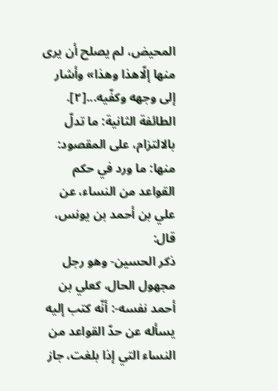المحيض، لم يصلح أن يرى منها إلّاهذا وهذا» وأشار إلى وجهه وكفّيه...[٢].
الطائفة الثانية: ما تدلّ بالالتزام، على المقصود:
منها: ما ورد في حكم القواعد من النساء، عن علي بن أحمد بن يونس، قال:
ذكر الحسين- وهو رجل مجهول الحال، كعلي بن أحمد نفسه-: أنّه كتب إليه يسأله عن حدّ القواعد من النساء التي إذا بلغت، جاز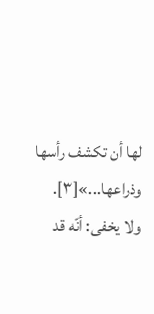لها أن تكشف رأسها وذراعها...»[٣].
ولا يخفى: أنّه قد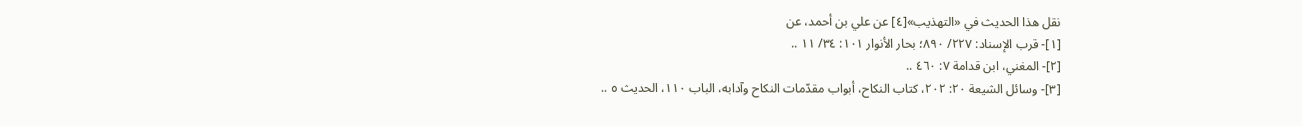نقل هذا الحديث في «التهذيب»[٤] عن علي بن أحمد، عن
[١]- قرب الإسناد: ٢٢٧/ ٨٩٠؛ بحار الأنوار ١٠١: ٣٤/ ١١ ..
[٢]- المغني، ابن قدامة ٧: ٤٦٠ ..
[٣]- وسائل الشيعة ٢٠: ٢٠٢، كتاب النكاح، أبواب مقدّمات النكاح وآدابه، الباب ١١٠، الحديث ٥ ..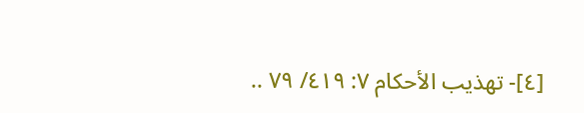[٤]- تهذيب الأحكام ٧: ٤١٩/ ٧٩ ..